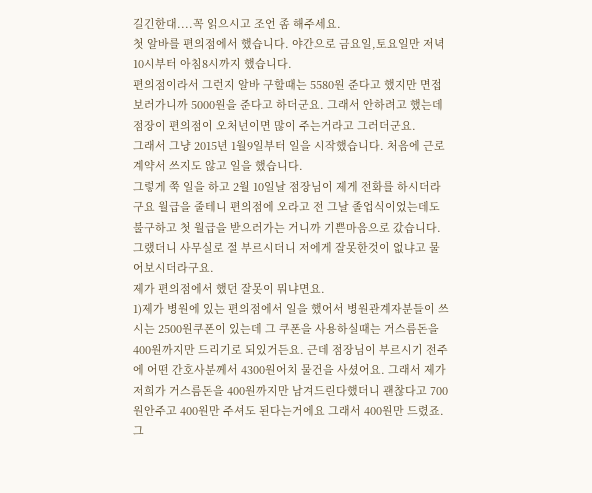길긴한대....꼭 읽으시고 조언 좀 해주세요.
첫 알바를 편의점에서 했습니다. 야간으로 금요일,토요일만 저녁 10시부터 아침8시까지 했습니다.
편의점이라서 그런지 알바 구할때는 5580원 준다고 했지만 면접 보러가니까 5000원을 준다고 하더군요. 그래서 안하려고 했는데 점장이 편의점이 오처넌이면 많이 주는거라고 그러더군요.
그래서 그냥 2015년 1월9일부터 일을 시작했습니다. 처음에 근로계약서 쓰지도 않고 일을 했습니다.
그렇게 쭉 일을 하고 2월 10일날 점장님이 제게 전화를 하시더라구요 월급을 줄테니 편의점에 오라고 전 그날 졸업식이었는데도 불구하고 첫 월급을 받으러가는 거니까 기쁜마음으로 갔습니다.
그랬더니 사무실로 절 부르시더니 저에게 잘못한것이 없냐고 물어보시더라구요.
제가 편의점에서 했던 잘못이 뭐냐면요.
1)제가 병원에 있는 편의점에서 일을 했어서 병원관계자분들이 쓰시는 2500원쿠폰이 있는데 그 쿠폰을 사용하실때는 거스름돈을 400원까지만 드리기로 되있거든요. 근데 점장님이 부르시기 전주에 어떤 간호사분께서 4300원어치 물건을 사셨어요. 그래서 제가 저희가 거스름돈을 400원까지만 남겨드린다했더니 괜찮다고 700원안주고 400원만 주셔도 된다는거에요 그래서 400원만 드렸죠.
그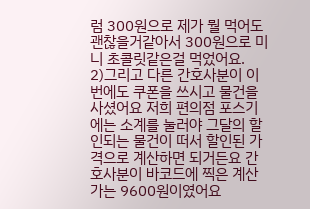럼 300원으로 제가 뭘 먹어도 괜찮을거같아서 300원으로 미니 초콜릿같은걸 먹었어요.
2)그리고 다른 간호사분이 이번에도 쿠폰을 쓰시고 물건을 사셨어요 저희 편의점 포스기에는 소계를 눌러야 그달의 할인되는 물건이 떠서 할인된 가격으로 계산하면 되거든요 간호사분이 바코드에 찍은 계산가는 9600원이였어요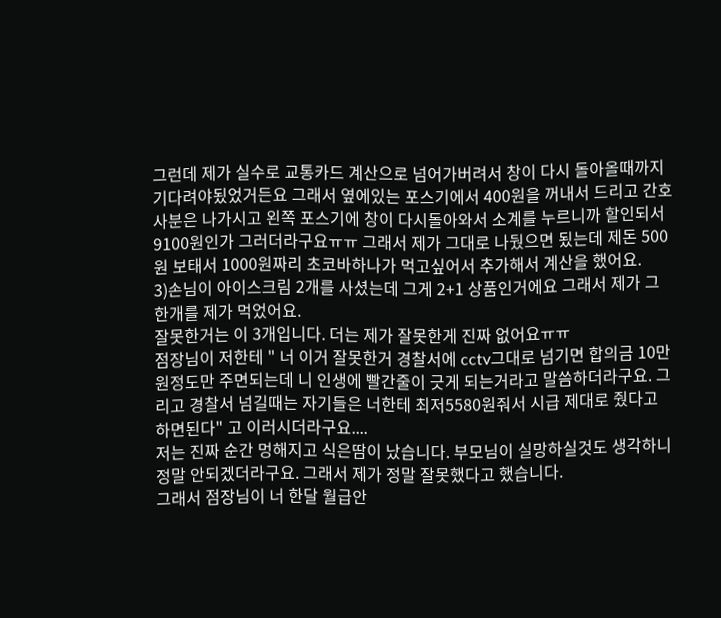그런데 제가 실수로 교통카드 계산으로 넘어가버려서 창이 다시 돌아올때까지 기다려야됬었거든요 그래서 옆에있는 포스기에서 400원을 꺼내서 드리고 간호사분은 나가시고 왼쪽 포스기에 창이 다시돌아와서 소계를 누르니까 할인되서 9100원인가 그러더라구요ㅠㅠ 그래서 제가 그대로 나뒀으면 됬는데 제돈 500원 보태서 1000원짜리 초코바하나가 먹고싶어서 추가해서 계산을 했어요.
3)손님이 아이스크림 2개를 사셨는데 그게 2+1 상품인거에요 그래서 제가 그 한개를 제가 먹었어요.
잘못한거는 이 3개입니다. 더는 제가 잘못한게 진짜 없어요ㅠㅠ
점장님이 저한테 " 너 이거 잘못한거 경찰서에 cctv그대로 넘기면 합의금 10만원정도만 주면되는데 니 인생에 빨간줄이 긋게 되는거라고 말씀하더라구요. 그리고 경찰서 넘길때는 자기들은 너한테 최저5580원줘서 시급 제대로 줬다고 하면된다" 고 이러시더라구요....
저는 진짜 순간 멍해지고 식은땀이 났습니다. 부모님이 실망하실것도 생각하니 정말 안되겠더라구요. 그래서 제가 정말 잘못했다고 했습니다.
그래서 점장님이 너 한달 월급안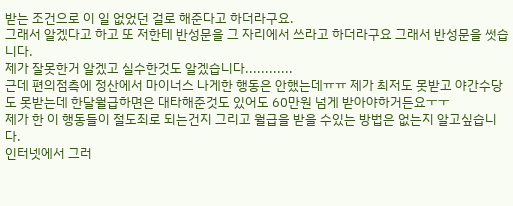받는 조건으로 이 일 없었던 걸로 해준다고 하더라구요.
그래서 알겠다고 하고 또 저한테 반성문을 그 자리에서 쓰라고 하더라구요 그래서 반성문을 썻습니다.
제가 잘못한거 알겠고 실수한것도 알겠습니다............
근데 편의점측에 정산에서 마이너스 나게한 행동은 안했는데ㅠㅠ 제가 최저도 못받고 야간수당도 못받는데 한달월급하면은 대타해준것도 있어도 60만원 넘게 받아야하거든요ㅜㅜ
제가 한 이 행동들이 절도죄로 되는건지 그리고 월급을 받을 수있는 방법은 없는지 알고싶습니다.
인터넷에서 그러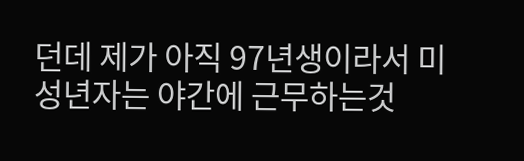던데 제가 아직 97년생이라서 미성년자는 야간에 근무하는것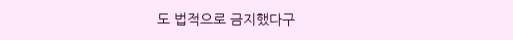도 법적으로 금지했다구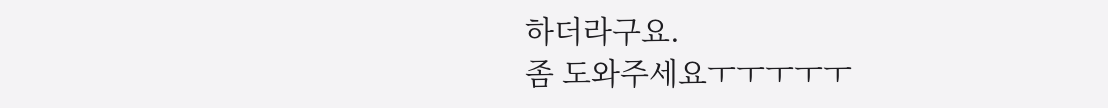하더라구요.
좀 도와주세요ㅜㅜㅜㅜㅜ